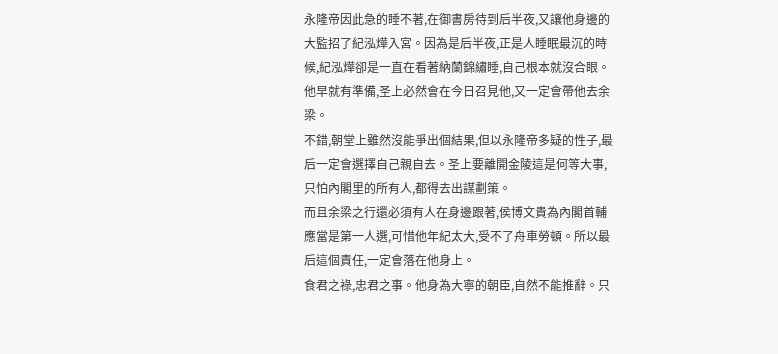永隆帝因此急的睡不著,在御書房待到后半夜,又讓他身邊的大監招了紀泓燁入宮。因為是后半夜,正是人睡眠最沉的時候,紀泓燁卻是一直在看著納蘭錦繡睡,自己根本就沒合眼。他早就有準備,圣上必然會在今日召見他,又一定會帶他去余梁。
不錯,朝堂上雖然沒能爭出個結果,但以永隆帝多疑的性子,最后一定會選擇自己親自去。圣上要離開金陵這是何等大事,只怕內閣里的所有人,都得去出謀劃策。
而且余梁之行還必須有人在身邊跟著,侯博文貴為內閣首輔應當是第一人選,可惜他年紀太大,受不了舟車勞頓。所以最后這個責任,一定會落在他身上。
食君之祿,忠君之事。他身為大寧的朝臣,自然不能推辭。只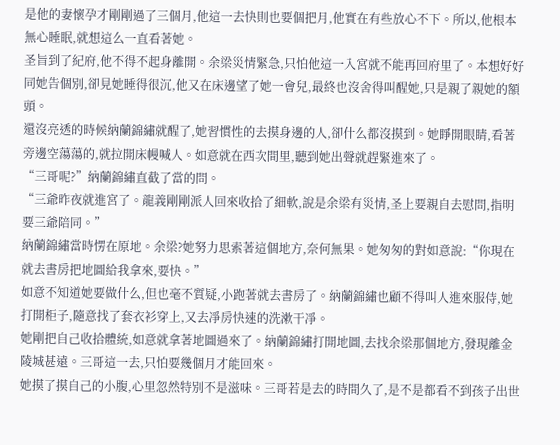是他的妻懷孕才剛剛過了三個月,他這一去快則也要個把月,他實在有些放心不下。所以,他根本無心睡眠,就想這么一直看著她。
圣旨到了紀府,他不得不起身離開。余梁災情緊急,只怕他這一入宮就不能再回府里了。本想好好同她告個別,卻見她睡得很沉,他又在床邊望了她一會兒,最終也沒舍得叫醒她,只是親了親她的額頭。
還沒亮透的時候納蘭錦繡就醒了,她習慣性的去摸身邊的人,卻什么都沒摸到。她睜開眼睛,看著旁邊空蕩蕩的,就拉開床幔喊人。如意就在西次間里,聽到她出聲就趕緊進來了。
“三哥呢?”納蘭錦繡直截了當的問。
“三爺昨夜就進宮了。龍義剛剛派人回來收拾了細軟,說是余梁有災情,圣上要親自去慰問,指明要三爺陪同。”
納蘭錦繡當時愣在原地。余梁?她努力思索著這個地方,奈何無果。她匆匆的對如意說:“你現在就去書房把地圖給我拿來,要快。”
如意不知道她要做什么,但也毫不質疑,小跑著就去書房了。納蘭錦繡也顧不得叫人進來服侍,她打開柜子,隨意找了套衣衫穿上,又去凈房快速的洗漱干凈。
她剛把自己收拾體統,如意就拿著地圖過來了。納蘭錦繡打開地圖,去找余梁那個地方,發現離金陵城甚遠。三哥這一去,只怕要幾個月才能回來。
她摸了摸自己的小腹,心里忽然特別不是滋味。三哥若是去的時間久了,是不是都看不到孩子出世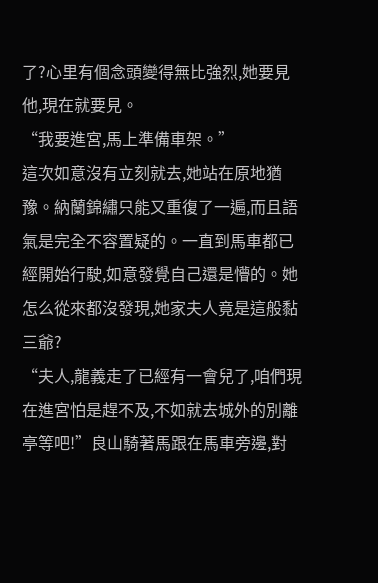了?心里有個念頭變得無比強烈,她要見他,現在就要見。
“我要進宮,馬上準備車架。”
這次如意沒有立刻就去,她站在原地猶豫。納蘭錦繡只能又重復了一遍,而且語氣是完全不容置疑的。一直到馬車都已經開始行駛,如意發覺自己還是懵的。她怎么從來都沒發現,她家夫人竟是這般黏三爺?
“夫人,龍義走了已經有一會兒了,咱們現在進宮怕是趕不及,不如就去城外的別離亭等吧!”良山騎著馬跟在馬車旁邊,對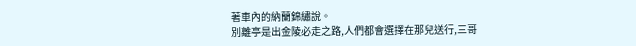著車內的納蘭錦繡說。
別離亭是出金陵必走之路,人們都會選擇在那兒送行,三哥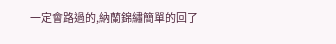一定會路過的,納蘭錦繡簡單的回了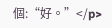個:“好。”</p>